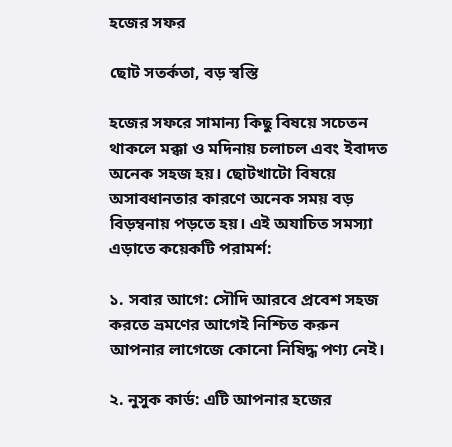হজের সফর

ছোট সতর্কতা, বড় স্বস্তি

হজের সফরে সামান্য কিছু বিষয়ে সচেতন থাকলে মক্কা ও মদিনায় চলাচল এবং ইবাদত অনেক সহজ হয়। ছোটখাটো বিষয়ে অসাবধানতার কারণে অনেক সময় বড় বিড়ম্বনায় পড়তে হয়। এই অযাচিত সমস্যা এড়াতে কয়েকটি পরামর্শ:

১. সবার আগে: সৌদি আরবে প্রবেশ সহজ করতে ভ্রমণের আগেই নিশ্চিত করুন আপনার লাগেজে কোনো নিষিদ্ধ পণ্য নেই।

২. নুসুক কার্ড: এটি আপনার হজের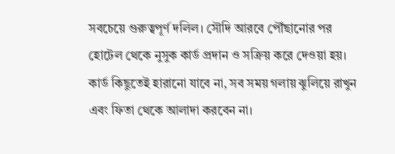সবচেয়ে গুরুত্বপূর্ণ দলিল। সৌদি আরবে পৌঁছানোর পর হোটেল থেকে নুসুক কার্ড প্রদান ও সক্রিয় করে দেওয়া হয়। কার্ড কিছুতেই হারানো যাবে না, সব সময় গলায় ঝুলিয়ে রাখুন এবং ফিতা থেকে আলাদা করবেন না।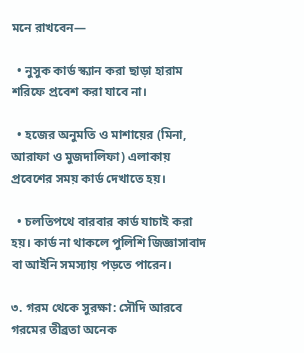মনে রাখবেন—

  • নুসুক কার্ড স্ক্যান করা ছাড়া হারাম শরিফে প্রবেশ করা যাবে না।

  • হজের অনুমতি ও মাশায়ের (মিনা, আরাফা ও মুজদালিফা) এলাকায় প্রবেশের সময় কার্ড দেখাতে হয়।

  • চলতিপথে বারবার কার্ড যাচাই করা হয়। কার্ড না থাকলে পুলিশি জিজ্ঞাসাবাদ বা আইনি সমস্যায় পড়তে পারেন।

৩. গরম থেকে সুরক্ষা: সৌদি আরবে গরমের তীব্রতা অনেক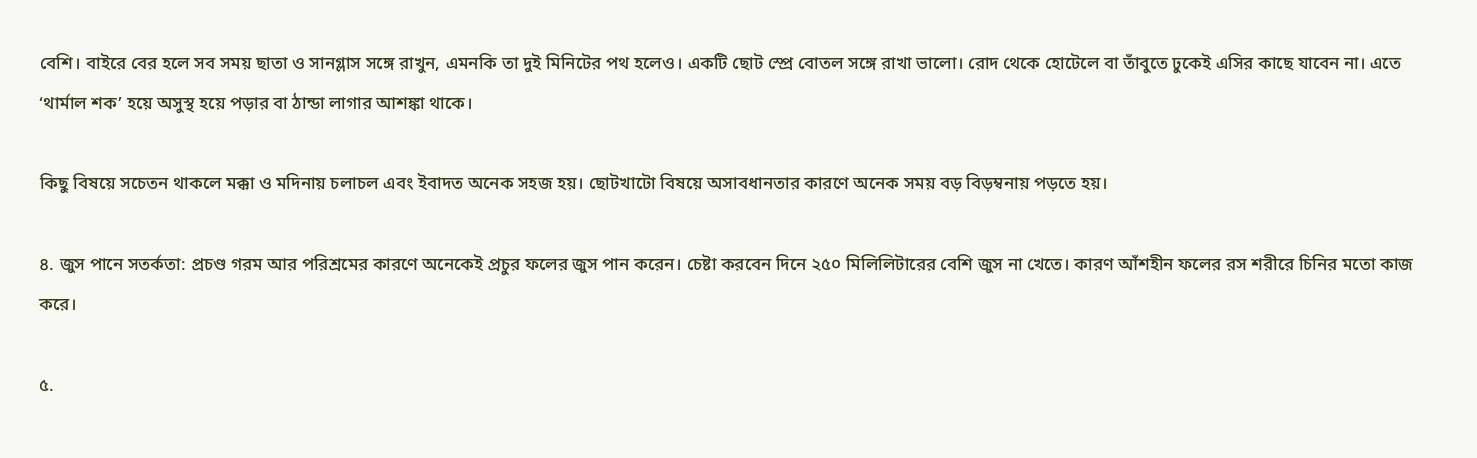বেশি। বাইরে বের হলে সব সময় ছাতা ও সানগ্লাস সঙ্গে রাখুন, এমনকি তা দুই মিনিটের পথ হলেও। একটি ছোট স্প্রে বোতল সঙ্গে রাখা ভালো। রোদ থেকে হোটেলে বা তাঁবুতে ঢুকেই এসির কাছে যাবেন না। এতে ‘থার্মাল শক’ হয়ে অসুস্থ হয়ে পড়ার বা ঠান্ডা লাগার আশঙ্কা থাকে।

কিছু বিষয়ে সচেতন থাকলে মক্কা ও মদিনায় চলাচল এবং ইবাদত অনেক সহজ হয়। ছোটখাটো বিষয়ে অসাবধানতার কারণে অনেক সময় বড় বিড়ম্বনায় পড়তে হয়।

৪. জুস পানে সতর্কতা: প্রচণ্ড গরম আর পরিশ্রমের কারণে অনেকেই প্রচুর ফলের জুস পান করেন। চেষ্টা করবেন দিনে ২৫০ মিলিলিটারের বেশি জুস না খেতে। কারণ আঁশহীন ফলের রস শরীরে চিনির মতো কাজ করে।

৫.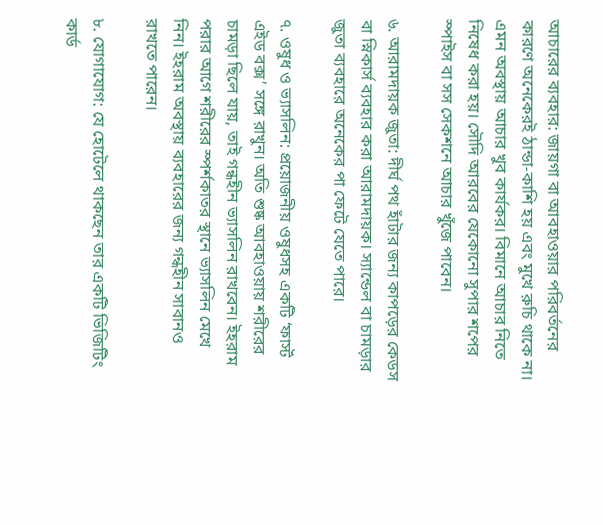আচারের ব্যবহার: জায়গা বা আবহাওয়ার পরিবর্তনের কারণে অনেকেরই ঠান্ডা-কাশি হয় এবং মুখে রুচি থাকে না। এমন অবস্থায় আচার খুব কার্যকর। বিমানে আচার নিতে নিষেধ করা হয়। সৌদি আরবের যেকোনো সুপার শপের স্পাইস বা সস সেকশনে আচার খুঁজে পাবেন।

৬. আরামদায়ক জুতা: দীর্ঘ পথ হাঁটার জন্য কাপড়ের কেডস বা স্নিকার্স ব্যবহার করা আরামদায়ক। স্যান্ডেল বা চামড়ার জুতা ব্যবহারে অনেকের পা ফেটে যেতে পারে।

৭. ওষুধ ও ভ্যাসলিন: প্রয়োজনীয় ওষুধসহ একটি ‘ফার্স্ট এইড বক্স’ সঙ্গে রাখুন। অতি শুষ্ক আবহাওয়ায় শরীরের চামড়া ছিলে যায়, তাই গন্ধহীন ভ্যাসলিন রাখবেন। ইহরাম পরার আগে শরীরের স্পর্শকাতর স্থানে ভ্যাসলিন মেখে নিন। ইহরাম অবস্থায় ব্যবহারের জন্য গন্ধহীন সাবানও রাখতে পারেন।

৮. যোগাযোগ: যে হোটেলে থাকছেন তার একটি ভিজিটিং কার্ড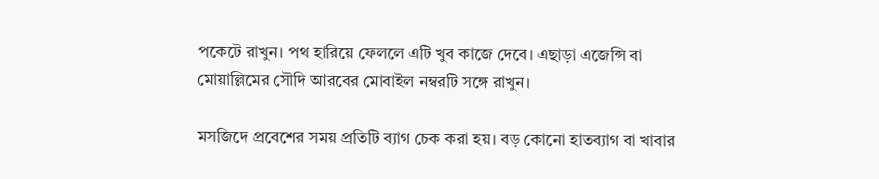পকেটে রাখুন। পথ হারিয়ে ফেললে এটি খুব কাজে দেবে। এছাড়া এজেন্সি বা মোয়াল্লিমের সৌদি আরবের মোবাইল নম্বরটি সঙ্গে রাখুন।

মসজিদে প্রবেশের সময় প্রতিটি ব্যাগ চেক করা হয়। বড় কোনো হাতব্যাগ বা খাবার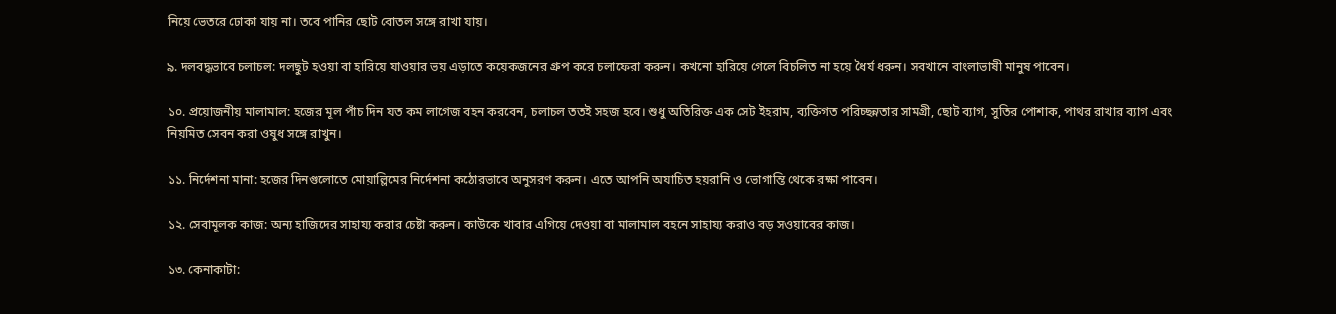নিয়ে ভেতরে ঢোকা যায় না। তবে পানির ছোট বোতল সঙ্গে রাখা যায়।

৯. দলবদ্ধভাবে চলাচল: দলছুট হওয়া বা হারিয়ে যাওয়ার ভয় এড়াতে কয়েকজনের গ্রুপ করে চলাফেরা করুন। কখনো হারিয়ে গেলে বিচলিত না হয়ে ধৈর্য ধরুন। সবখানে বাংলাভাষী মানুষ পাবেন।

১০. প্রয়োজনীয় মালামাল: হজের মূল পাঁচ দিন যত কম লাগেজ বহন করবেন, চলাচল ততই সহজ হবে। শুধু অতিরিক্ত এক সেট ইহরাম, ব্যক্তিগত পরিচ্ছন্নতার সামগ্রী, ছোট ব্যাগ, সুতির পোশাক, পাথর রাখার ব্যাগ এবং নিয়মিত সেবন করা ওষুধ সঙ্গে রাখুন।

১১. নির্দেশনা মানা: হজের দিনগুলোতে মোয়াল্লিমের নির্দেশনা কঠোরভাবে অনুসরণ করুন। এতে আপনি অযাচিত হয়রানি ও ভোগান্তি থেকে রক্ষা পাবেন।

১২. সেবামূলক কাজ: অন্য হাজিদের সাহায্য করার চেষ্টা করুন। কাউকে খাবার এগিয়ে দেওয়া বা মালামাল বহনে সাহায্য করাও বড় সওয়াবের কাজ।

১৩. কেনাকাটা: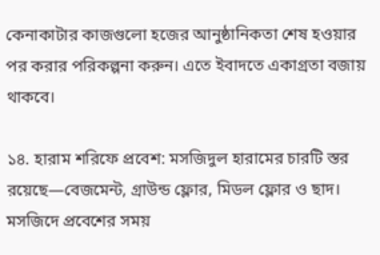কেনাকাটার কাজগুলো হজের আনুষ্ঠানিকতা শেষ হওয়ার পর করার পরিকল্পনা করুন। এতে ইবাদতে একাগ্রতা বজায় থাকবে।

১৪. হারাম শরিফে প্রবেশ: মসজিদুল হারামের চারটি স্তর রয়েছে—বেজমেন্ট, গ্রাউন্ড ফ্লোর, মিডল ফ্লোর ও ছাদ। মসজিদে প্রবেশের সময়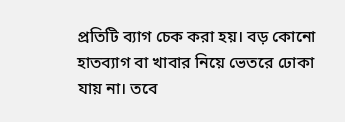প্রতিটি ব্যাগ চেক করা হয়। বড় কোনো হাতব্যাগ বা খাবার নিয়ে ভেতরে ঢোকা যায় না। তবে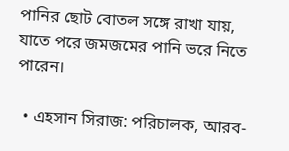পানির ছোট বোতল সঙ্গে রাখা যায়, যাতে পরে জমজমের পানি ভরে নিতে পারেন।

  • এহসান সিরাজ: পরিচালক, আরব-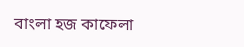বাংলা হজ কাফেলা